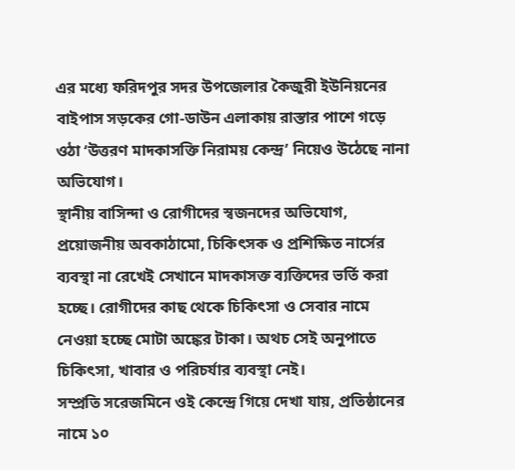এর মধ্যে ফরিদপুর সদর উপজেলার কৈজুরী ইউনিয়নের বাইপাস সড়কের গো-ডাউন এলাকায় রাস্তার পাশে গড়ে ওঠা ‘উত্তরণ মাদকাসক্তি নিরাময় কেন্দ্র’ নিয়েও উঠেছে নানা অভিযোগ।
স্থানীয় বাসিন্দা ও রোগীদের স্বজনদের অভিযোগ, প্রয়োজনীয় অবকাঠামো, চিকিৎসক ও প্রশিক্ষিত নার্সের ব্যবস্থা না রেখেই সেখানে মাদকাসক্ত ব্যক্তিদের ভর্তি করা হচ্ছে। রোগীদের কাছ থেকে চিকিৎসা ও সেবার নামে নেওয়া হচ্ছে মোটা অঙ্কের টাকা। অথচ সেই অনুপাতে চিকিৎসা, খাবার ও পরিচর্যার ব্যবস্থা নেই।
সম্প্রতি সরেজমিনে ওই কেন্দ্রে গিয়ে দেখা যায়, প্রতিষ্ঠানের নামে ১০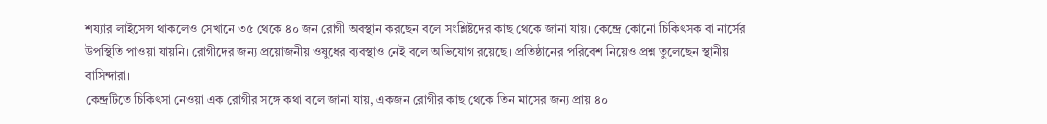শয্যার লাইসেন্স থাকলেও সেখানে ৩৫ থেকে ৪০ জন রোগী অবস্থান করছেন বলে সংশ্লিষ্টদের কাছ থেকে জানা যায়। কেন্দ্রে কোনো চিকিৎসক বা নার্সের উপস্থিতি পাওয়া যায়নি। রোগীদের জন্য প্রয়োজনীয় ওষুধের ব্যবস্থাও নেই বলে অভিযোগ রয়েছে। প্রতিষ্ঠানের পরিবেশ নিয়েও প্রশ্ন তুলেছেন স্থানীয় বাসিন্দারা।
কেন্দ্রটিতে চিকিৎসা নেওয়া এক রোগীর সঙ্গে কথা বলে জানা যায়, একজন রোগীর কাছ থেকে তিন মাসের জন্য প্রায় ৪০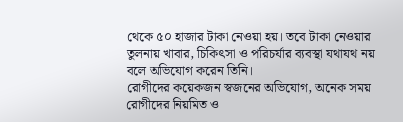থেকে ৫০ হাজার টাকা নেওয়া হয়। তবে টাকা নেওয়ার তুলনায় খাবার, চিকিৎসা ও পরিচর্যার ব্যবস্থা যথাযথ নয় বলে অভিযোগ করেন তিনি।
রোগীদের কয়েকজন স্বজনের অভিযোগ, অনেক সময় রোগীদের নিয়মিত ও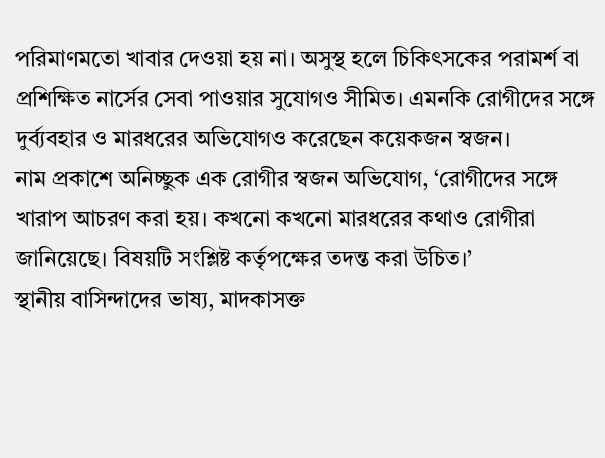পরিমাণমতো খাবার দেওয়া হয় না। অসুস্থ হলে চিকিৎসকের পরামর্শ বা প্রশিক্ষিত নার্সের সেবা পাওয়ার সুযোগও সীমিত। এমনকি রোগীদের সঙ্গে দুর্ব্যবহার ও মারধরের অভিযোগও করেছেন কয়েকজন স্বজন।
নাম প্রকাশে অনিচ্ছুক এক রোগীর স্বজন অভিযোগ, ‘রোগীদের সঙ্গে খারাপ আচরণ করা হয়। কখনো কখনো মারধরের কথাও রোগীরা জানিয়েছে। বিষয়টি সংশ্লিষ্ট কর্তৃপক্ষের তদন্ত করা উচিত।’
স্থানীয় বাসিন্দাদের ভাষ্য, মাদকাসক্ত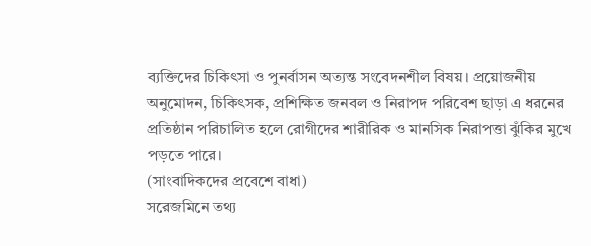ব্যক্তিদের চিকিৎসা ও পুনর্বাসন অত্যন্ত সংবেদনশীল বিষয়। প্রয়োজনীয় অনুমোদন, চিকিৎসক, প্রশিক্ষিত জনবল ও নিরাপদ পরিবেশ ছাড়া এ ধরনের প্রতিষ্ঠান পরিচালিত হলে রোগীদের শারীরিক ও মানসিক নিরাপত্তা ঝুঁকির মুখে পড়তে পারে।
(সাংবাদিকদের প্রবেশে বাধা)
সরেজমিনে তথ্য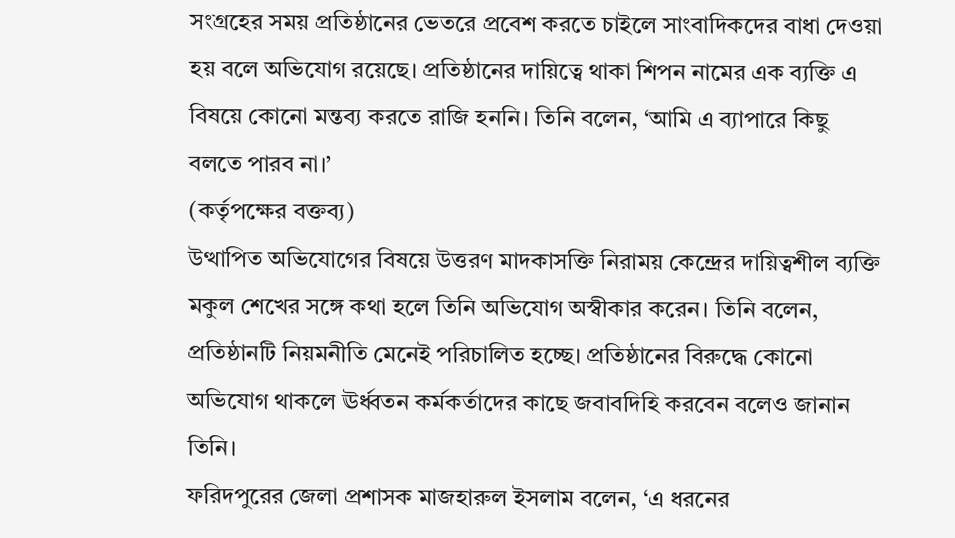সংগ্রহের সময় প্রতিষ্ঠানের ভেতরে প্রবেশ করতে চাইলে সাংবাদিকদের বাধা দেওয়া হয় বলে অভিযোগ রয়েছে। প্রতিষ্ঠানের দায়িত্বে থাকা শিপন নামের এক ব্যক্তি এ বিষয়ে কোনো মন্তব্য করতে রাজি হননি। তিনি বলেন, ‘আমি এ ব্যাপারে কিছু বলতে পারব না।’
(কর্তৃপক্ষের বক্তব্য)
উত্থাপিত অভিযোগের বিষয়ে উত্তরণ মাদকাসক্তি নিরাময় কেন্দ্রের দায়িত্বশীল ব্যক্তি মকুল শেখের সঙ্গে কথা হলে তিনি অভিযোগ অস্বীকার করেন। তিনি বলেন, প্রতিষ্ঠানটি নিয়মনীতি মেনেই পরিচালিত হচ্ছে। প্রতিষ্ঠানের বিরুদ্ধে কোনো অভিযোগ থাকলে ঊর্ধ্বতন কর্মকর্তাদের কাছে জবাবদিহি করবেন বলেও জানান তিনি।
ফরিদপুরের জেলা প্রশাসক মাজহারুল ইসলাম বলেন, ‘এ ধরনের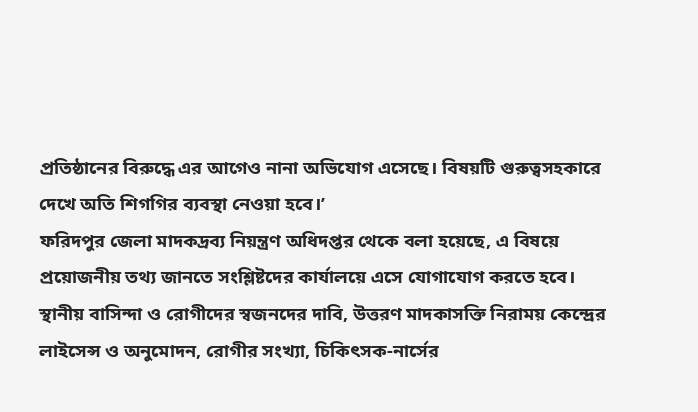প্রতিষ্ঠানের বিরুদ্ধে এর আগেও নানা অভিযোগ এসেছে। বিষয়টি গুরুত্বসহকারে দেখে অতি শিগগির ব্যবস্থা নেওয়া হবে।’
ফরিদপুর জেলা মাদকদ্রব্য নিয়ন্ত্রণ অধিদপ্তর থেকে বলা হয়েছে, এ বিষয়ে প্রয়োজনীয় তথ্য জানতে সংশ্লিষ্টদের কার্যালয়ে এসে যোগাযোগ করতে হবে।
স্থানীয় বাসিন্দা ও রোগীদের স্বজনদের দাবি, উত্তরণ মাদকাসক্তি নিরাময় কেন্দ্রের লাইসেন্স ও অনুমোদন, রোগীর সংখ্যা, চিকিৎসক-নার্সের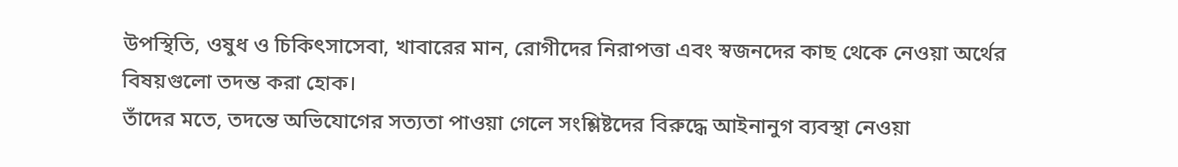উপস্থিতি, ওষুধ ও চিকিৎসাসেবা, খাবারের মান, রোগীদের নিরাপত্তা এবং স্বজনদের কাছ থেকে নেওয়া অর্থের বিষয়গুলো তদন্ত করা হোক।
তাঁদের মতে, তদন্তে অভিযোগের সত্যতা পাওয়া গেলে সংশ্লিষ্টদের বিরুদ্ধে আইনানুগ ব্যবস্থা নেওয়া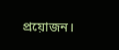প্রয়োজন।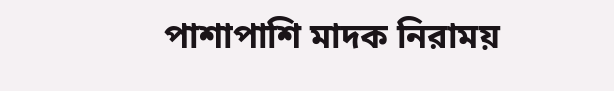পাশাপাশি মাদক নিরাময়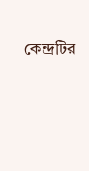কেন্দ্রটির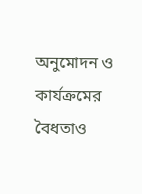অনুমোদন ও কার্যক্রমের বৈধতাও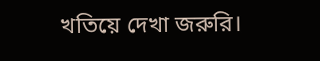খতিয়ে দেখা জরুরি।